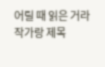어릴 때 읽은 거라 작가랑 제목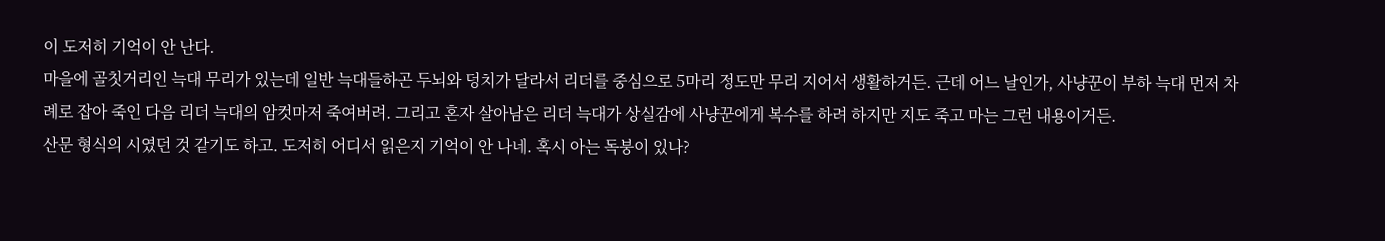이 도저히 기억이 안 난다.
마을에 골칫거리인 늑대 무리가 있는데 일반 늑대들하곤 두뇌와 덩치가 달라서 리더를 중심으로 5마리 정도만 무리 지어서 생활하거든. 근데 어느 날인가, 사냥꾼이 부하 늑대 먼저 차례로 잡아 죽인 다음 리더 늑대의 암컷마저 죽여버려. 그리고 혼자 살아남은 리더 늑대가 상실감에 사냥꾼에게 복수를 하려 하지만 지도 죽고 마는 그런 내용이거든.
산문 형식의 시였던 것 같기도 하고. 도저히 어디서 읽은지 기억이 안 나네. 혹시 아는 독붕이 있나?